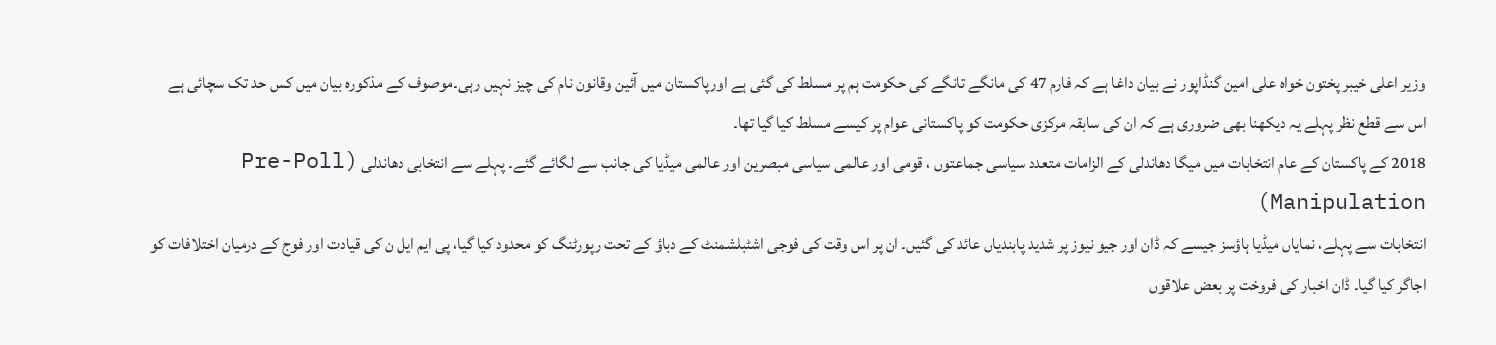وزیر اعلی خیبر پختون خواہ علی امین گنڈاپور نے بیان داغا ہے کہ فارم 47 کی مانگے تانگے کی حکومت ہم پر مسلط کی گئی ہے اورپاکستان میں آئین وقانون نام کی چیز نہیں رہی۔موصوف کے مذکورہ بیان میں کس حد تک سچائی ہے اس سے قطع نظر پہلے یہ دیکھنا بھی ضروری ہے کہ ان کی سابقہ مرکزی حکومت کو پاکستانی عوام پر کیسے مسلط کیا گیا تھا۔
2018 کے پاکستان کے عام انتخابات میں میگا دھاندلی کے الزامات متعدد سیاسی جماعتوں ، قومی اور عالمی سیاسی مبصرین اور عالمی میڈیا کی جانب سے لگائے گئے۔ پہلے سے انتخابی دھاندلی (Pre-Poll Manipulation)
انتخابات سے پہلے، نمایاں میڈیا ہاؤسز جیسے کہ ڈان اور جیو نیوز پر شدید پابندیاں عائد کی گئیں۔ ان پر اس وقت کی فوجی اشٹبلشمنٹ کے دباؤ کے تحت رپورٹنگ کو محدود کیا گیا، پی ایم ایل ن کی قیادت اور فوج کے درمیان اختلافات کو اجاگر کیا گیا۔ ڈان اخبار کی فروخت پر بعض علاقوں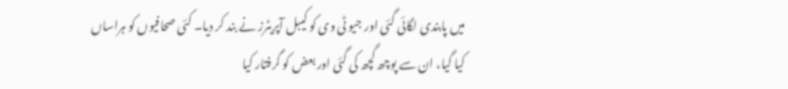میں پابندی لگائی گئی اور جیو ٹی وی کو کیبل آپریٹرز نے بند کر دیا۔ کئی صحافیوں کو ہراساں کیا گیا، ان سے پوچھ گچھ کی گئی اور بعض کو گرفتار کیا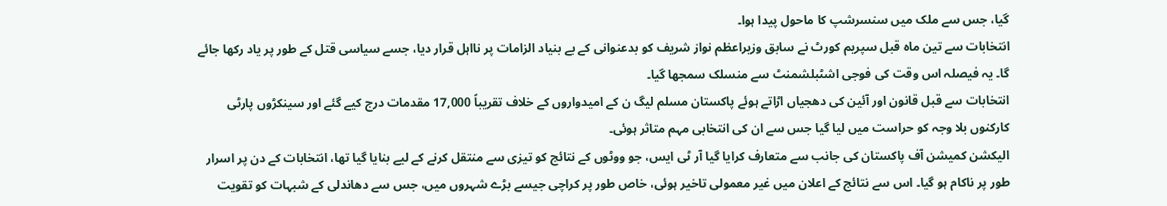گیا، جس سے ملک میں سنسرشپ کا ماحول پیدا ہوا۔
انتخابات سے تین ماہ قبل سپریم کورٹ نے سابق وزیراعظم نواز شریف کو بدعنوانی کے بے بنیاد الزامات پر نااہل قرار دیا، جسے سیاسی قتل کے طور پر یاد رکھا جائے گا۔ یہ فیصلہ اس وقت کی فوجی اشٹبلشمنٹ سے منسلک سمجھا گیا۔
انتخابات سے قبل قانون اور آئین کی دھجیاں اڑاتے ہوئے پاکستان مسلم لیگ ن کے امیدواروں کے خلاف تقریباً 17,000 مقدمات درج کیے گئے اور سینکڑوں پارٹی کارکنوں بلا وجہ کو حراست میں لیا گیا جس سے ان کی انتخابی مہم متاثر ہوئی۔
الیکشن کمیشن آف پاکستان کی جانب سے متعارف کرایا گیا آر ٹی ایس، جو ووٹوں کے نتائج کو تیزی سے منتقل کرنے کے لیے بنایا گیا تھا، انتخابات کے دن پر اسرار طور پر ناکام ہو گیا۔ اس سے نتائج کے اعلان میں غیر معمولی تاخیر ہوئی، خاص طور پر کراچی جیسے بڑے شہروں میں، جس سے دھاندلی کے شبہات کو تقویت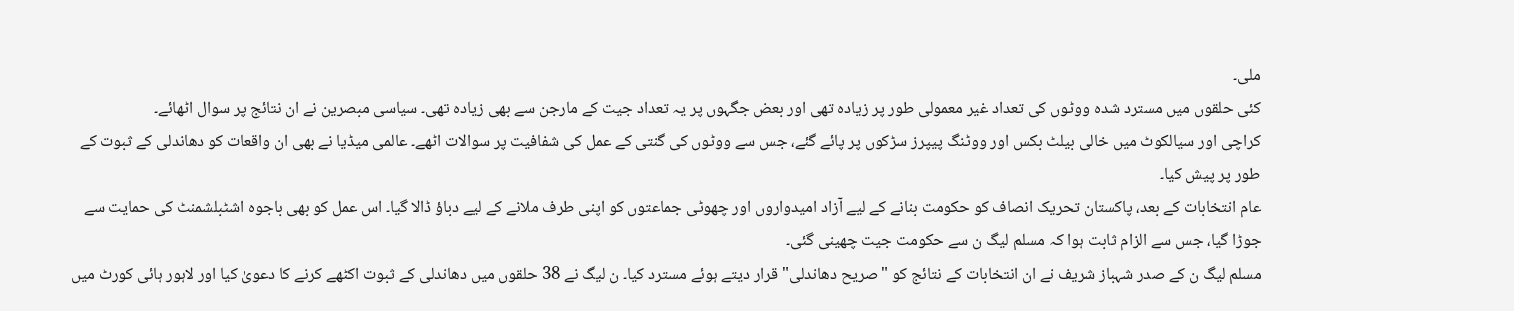ملی۔
کئی حلقوں میں مسترد شدہ ووٹوں کی تعداد غیر معمولی طور پر زیادہ تھی اور بعض جگہوں پر یہ تعداد جیت کے مارجن سے بھی زیادہ تھی۔ سیاسی مبصرین نے ان نتائج پر سوال اٹھائے۔
کراچی اور سیالکوٹ میں خالی بیلٹ بکس اور ووٹنگ پیپرز سڑکوں پر پائے گئے، جس سے ووٹوں کی گنتی کے عمل کی شفافیت پر سوالات اٹھے۔ عالمی میڈیا نے بھی ان واقعات کو دھاندلی کے ثبوت کے طور پر پیش کیا۔
عام انتخابات کے بعد، پاکستان تحریک انصاف کو حکومت بنانے کے لیے آزاد امیدواروں اور چھوٹی جماعتوں کو اپنی طرف ملانے کے لیے دباؤ ڈالا گیا۔ اس عمل کو بھی باجوہ اشٹبلشمنٹ کی حمایت سے جوڑا گیا، جس سے الزام ثابت ہوا کہ مسلم لیگ ن سے حکومت جیت چھینی گئی۔
مسلم لیگ ن کے صدر شہباز شریف نے ان انتخابات کے نتائج کو "صریح دھاندلی" قرار دیتے ہوئے مسترد کیا۔ ن لیگ نے 38 حلقوں میں دھاندلی کے ثبوت اکٹھے کرنے کا دعویٰ کیا اور لاہور ہائی کورٹ میں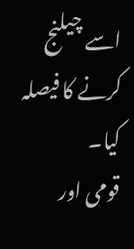اسے چیلنج کرنے کا فیصلہ کیا۔
قومی اور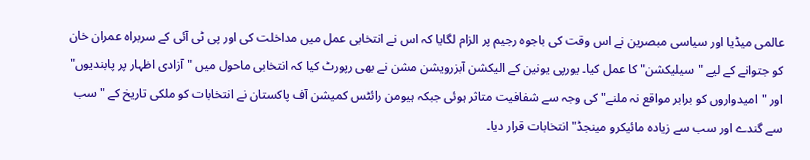عالمی میڈیا اور سیاسی مبصرین نے اس وقت کی باجوہ رجیم پر الزام لگایا کہ اس نے انتخابی عمل میں مداخلت کی اور پی ٹی آئی کے سربراہ عمران خان کو جتوانے کے لیے "سیلیکشن" کا عمل کیا۔ یورپی یونین کے الیکشن آبزرویشن مشن نے بھی رپورٹ کیا کہ انتخابی ماحول میں "آزادی اظہار پر پابندیوں" اور "امیدواروں کو برابر مواقع نہ ملنے" کی وجہ سے شفافیت متاثر ہوئی جبکہ ہیومن رائٹس کمیشن آف پاکستان نے انتخابات کو ملکی تاریخ کے "سب سے گندے اور سب سے زیادہ مائیکرو مینجڈ" انتخابات قرار دیا۔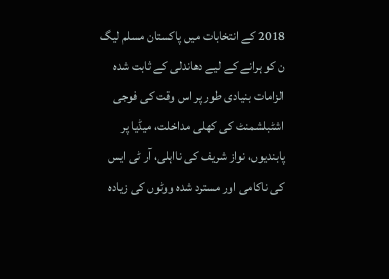2018 کے انتخابات میں پاکستان مسلم لیگ ن کو ہرانے کے لیے دھاندلی کے ثابت شدہ الزامات بنیادی طور پر اس وقت کی فوجی اشٹبلشمنٹ کی کھلی مداخلت، میڈیا پر پابندیوں، نواز شریف کی نااہلی، آر ٹی ایس کی ناکامی اور مسترد شدہ ووٹوں کی زیادہ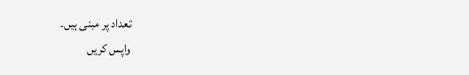تعداد پر مبنی ہیں۔
واپس کریں